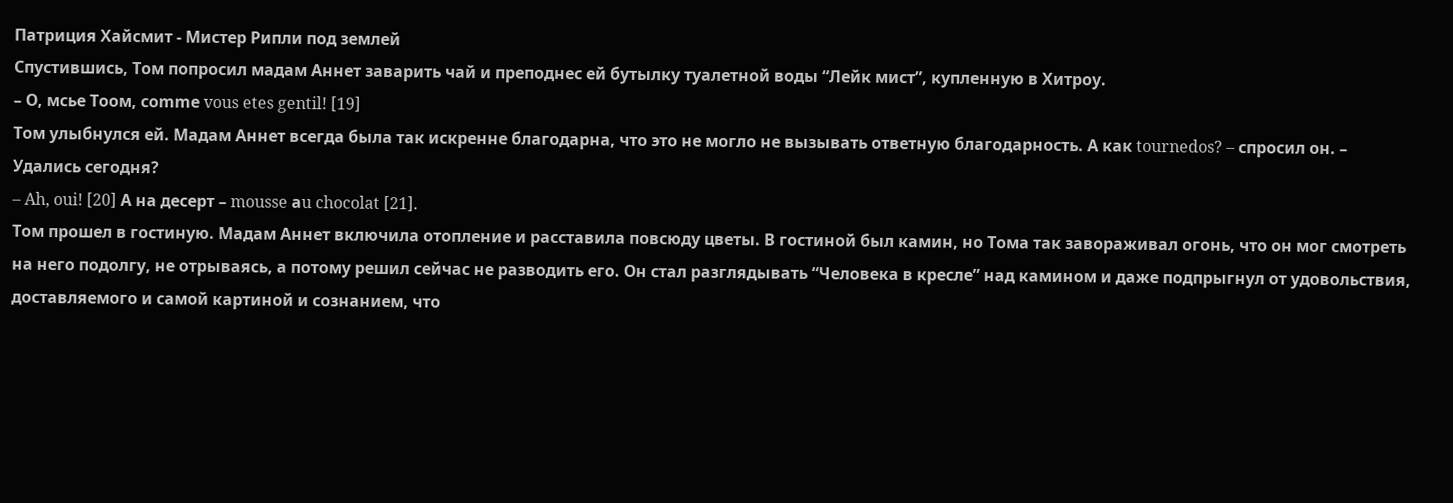Патриция Хайсмит - Мистер Рипли под землей
Спустившись, Том попросил мадам Аннет заварить чай и преподнес ей бутылку туалетной воды “Лейк мист”, купленную в Хитроу.
– О, мсье Тоом, соmmе vous etes gentil! [19]
Том улыбнулся ей. Мадам Аннет всегда была так искренне благодарна, что это не могло не вызывать ответную благодарность. А как tournedos? – спросил он. – Удались сегодня?
– Ah, oui! [20] А на десерт – mousse аu chocolat [21].
Том прошел в гостиную. Мадам Аннет включила отопление и расставила повсюду цветы. В гостиной был камин, но Тома так завораживал огонь, что он мог смотреть на него подолгу, не отрываясь, а потому решил сейчас не разводить его. Он стал разглядывать “Человека в кресле” над камином и даже подпрыгнул от удовольствия, доставляемого и самой картиной и сознанием, что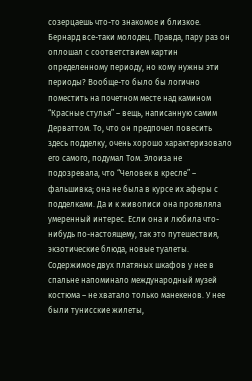созерцаешь что-то знакомое и близкое. Бернард все-таки молодец. Правда, пару раз он оплошал с соответствием картин определенному периоду, но кому нужны эти периоды? Вообще-то было бы логично поместить на почетном месте над камином “Красные стулья” – вещь, написанную самим Дерваттом. То, что он предпочел повесить здесь подделку, очень хорошо характеризовало его самого, подумал Том. Элоиза не подозревала, что “Человек в кресле” – фальшивка; она не была в курсе их аферы с подделками. Да и к живописи она проявляла умеренный интерес. Если она и любила что-нибудь по-настоящему, так это путешествия, экзотические блюда, новые туалеты. Содержимое двух платяных шкафов у нее в спальне напоминало международный музей костюма – не хватало только манекенов. У нее были тунисские жилеты,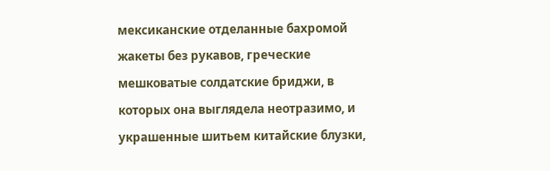мексиканские отделанные бахромой жакеты без рукавов, греческие мешковатые солдатские бриджи, в которых она выглядела неотразимо, и украшенные шитьем китайские блузки,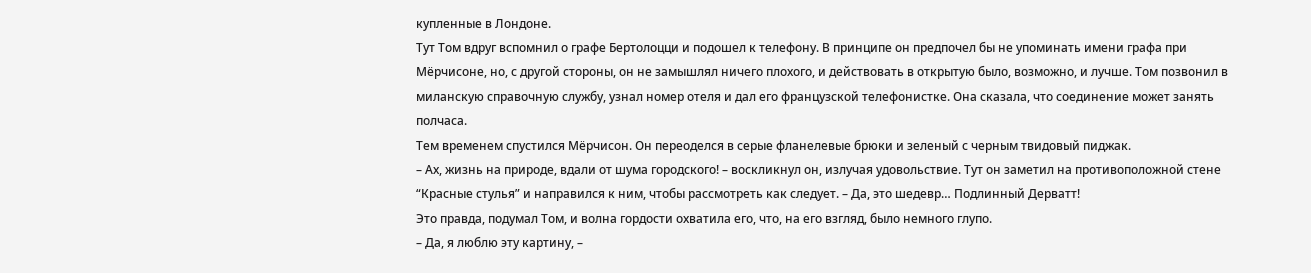купленные в Лондоне.
Тут Том вдруг вспомнил о графе Бертолоцци и подошел к телефону. В принципе он предпочел бы не упоминать имени графа при Мёрчисоне, но, с другой стороны, он не замышлял ничего плохого, и действовать в открытую было, возможно, и лучше. Том позвонил в миланскую справочную службу, узнал номер отеля и дал его французской телефонистке. Она сказала, что соединение может занять полчаса.
Тем временем спустился Мёрчисон. Он переоделся в серые фланелевые брюки и зеленый с черным твидовый пиджак.
– Ах, жизнь на природе, вдали от шума городского! – воскликнул он, излучая удовольствие. Тут он заметил на противоположной стене “Красные стулья” и направился к ним, чтобы рассмотреть как следует. – Да, это шедевр… Подлинный Дерватт!
Это правда, подумал Том, и волна гордости охватила его, что, на его взгляд, было немного глупо.
– Да, я люблю эту картину, –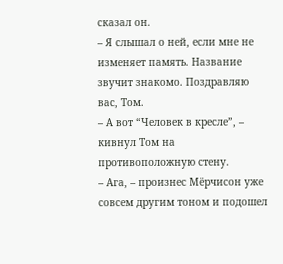сказал он.
– Я слышал о ней, если мне не изменяет память. Название звучит знакомо. Поздравляю вас, Том.
– А вот “Человек в кресле”, – кивнул Том на противоположную стену.
– Ага, – произнес Мёрчисон уже совсем другим тоном и подошел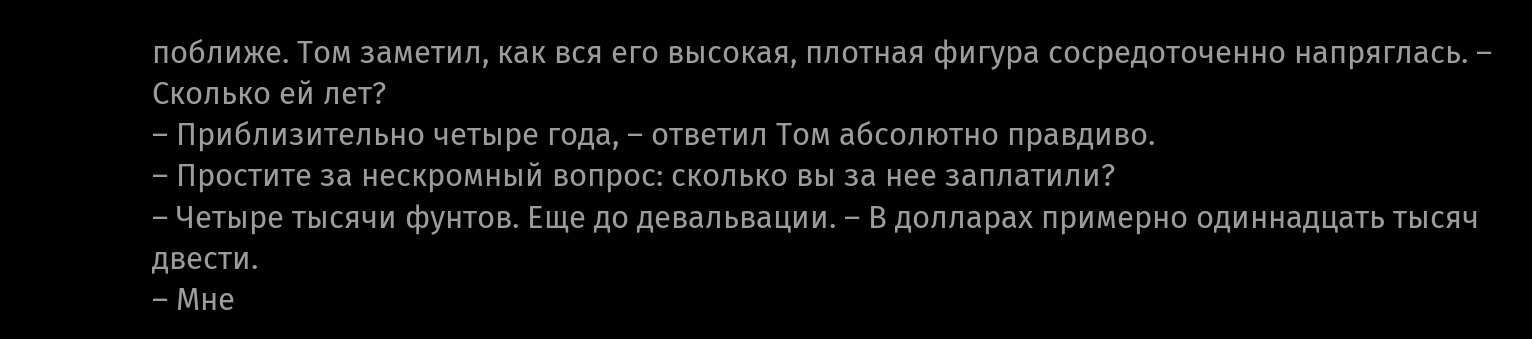поближе. Том заметил, как вся его высокая, плотная фигура сосредоточенно напряглась. – Сколько ей лет?
– Приблизительно четыре года, – ответил Том абсолютно правдиво.
– Простите за нескромный вопрос: сколько вы за нее заплатили?
– Четыре тысячи фунтов. Еще до девальвации. – В долларах примерно одиннадцать тысяч двести.
– Мне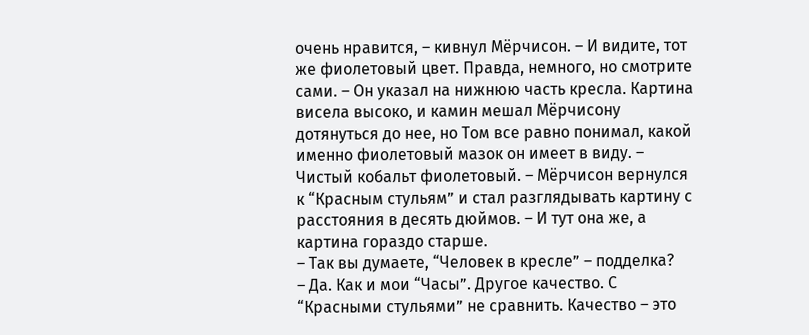очень нравится, – кивнул Мёрчисон. – И видите, тот же фиолетовый цвет. Правда, немного, но смотрите сами. – Он указал на нижнюю часть кресла. Картина висела высоко, и камин мешал Мёрчисону дотянуться до нее, но Том все равно понимал, какой именно фиолетовый мазок он имеет в виду. – Чистый кобальт фиолетовый. – Мёрчисон вернулся к “Красным стульям” и стал разглядывать картину с расстояния в десять дюймов. – И тут она же, а картина гораздо старше.
– Так вы думаете, “Человек в кресле” – подделка?
– Да. Как и мои “Часы”. Другое качество. С “Красными стульями” не сравнить. Качество – это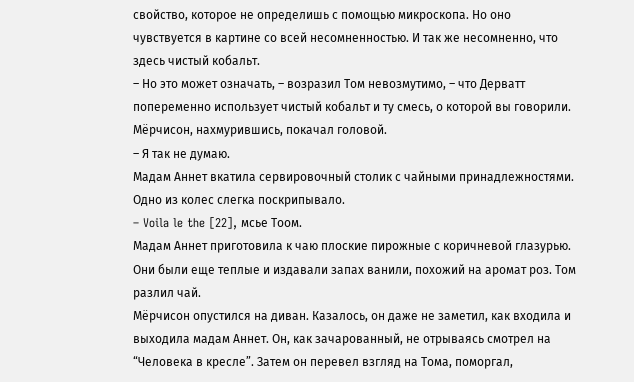свойство, которое не определишь с помощью микроскопа. Но оно чувствуется в картине со всей несомненностью. И так же несомненно, что здесь чистый кобальт.
– Но это может означать, – возразил Том невозмутимо, – что Дерватт попеременно использует чистый кобальт и ту смесь, о которой вы говорили.
Мёрчисон, нахмурившись, покачал головой.
– Я так не думаю.
Мадам Аннет вкатила сервировочный столик с чайными принадлежностями. Одно из колес слегка поскрипывало.
– Voila le the [22], мсье Тоом.
Мадам Аннет приготовила к чаю плоские пирожные с коричневой глазурью. Они были еще теплые и издавали запах ванили, похожий на аромат роз. Том разлил чай.
Мёрчисон опустился на диван. Казалось, он даже не заметил, как входила и выходила мадам Аннет. Он, как зачарованный, не отрываясь смотрел на “Человека в кресле”. Затем он перевел взгляд на Тома, поморгал,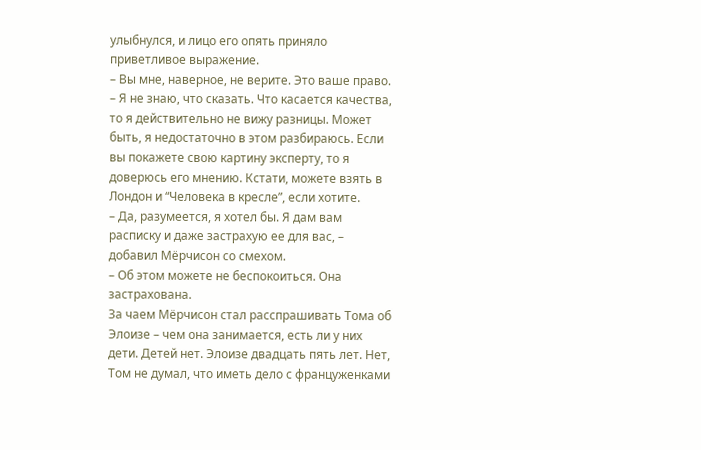улыбнулся, и лицо его опять приняло приветливое выражение.
– Вы мне, наверное, не верите. Это ваше право.
– Я не знаю, что сказать. Что касается качества, то я действительно не вижу разницы. Может быть, я недостаточно в этом разбираюсь. Если вы покажете свою картину эксперту, то я доверюсь его мнению. Кстати, можете взять в Лондон и “Человека в кресле”, если хотите.
– Да, разумеется, я хотел бы. Я дам вам расписку и даже застрахую ее для вас, – добавил Мёрчисон со смехом.
– Об этом можете не беспокоиться. Она застрахована.
За чаем Мёрчисон стал расспрашивать Тома об Элоизе – чем она занимается, есть ли у них дети. Детей нет. Элоизе двадцать пять лет. Нет, Том не думал, что иметь дело с француженками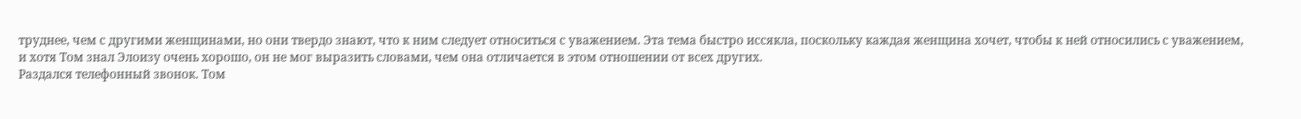труднее, чем с другими женщинами, но они твердо знают, что к ним следует относиться с уважением. Эта тема быстро иссякла, поскольку каждая женщина хочет, чтобы к ней относились с уважением, и хотя Том знал Элоизу очень хорошо, он не мог выразить словами, чем она отличается в этом отношении от всех других.
Раздался телефонный звонок. Том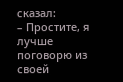сказал:
– Простите, я лучше поговорю из своей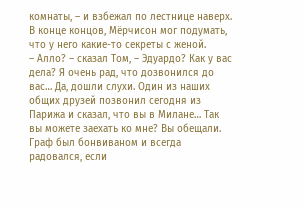комнаты, – и взбежал по лестнице наверх. В конце концов, Мёрчисон мог подумать, что у него какие-то секреты с женой.
– Алло? – сказал Том, – Эдуардо? Как у вас дела? Я очень рад, что дозвонился до вас… Да, дошли слухи. Один из наших общих друзей позвонил сегодня из Парижа и сказал, что вы в Милане… Так вы можете заехать ко мне? Вы обещали.
Граф был бонвиваном и всегда радовался, если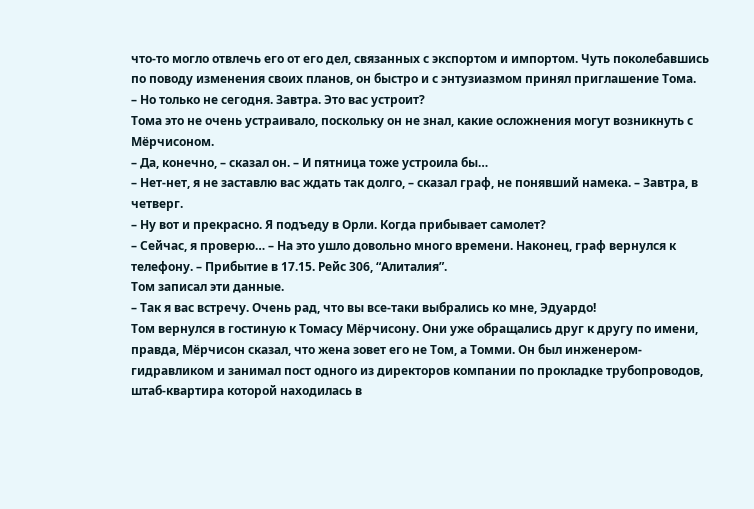что-то могло отвлечь его от его дел, связанных с экспортом и импортом. Чуть поколебавшись по поводу изменения своих планов, он быстро и с энтузиазмом принял приглашение Тома.
– Но только не сегодня. Завтра. Это вас устроит?
Тома это не очень устраивало, поскольку он не знал, какие осложнения могут возникнуть с Мёрчисоном.
– Да, конечно, – сказал он. – И пятница тоже устроила бы…
– Нет-нет, я не заставлю вас ждать так долго, – сказал граф, не понявший намека. – Завтра, в четверг.
– Ну вот и прекрасно. Я подъеду в Орли. Когда прибывает самолет?
– Сейчас, я проверю… – На это ушло довольно много времени. Наконец, граф вернулся к телефону. – Прибытие в 17.15. Рейс 306, “Алиталия”.
Том записал эти данные.
– Так я вас встречу. Очень рад, что вы все-таки выбрались ко мне, Эдуардо!
Том вернулся в гостиную к Томасу Мёрчисону. Они уже обращались друг к другу по имени, правда, Мёрчисон сказал, что жена зовет его не Том, а Томми. Он был инженером-гидравликом и занимал пост одного из директоров компании по прокладке трубопроводов, штаб-квартира которой находилась в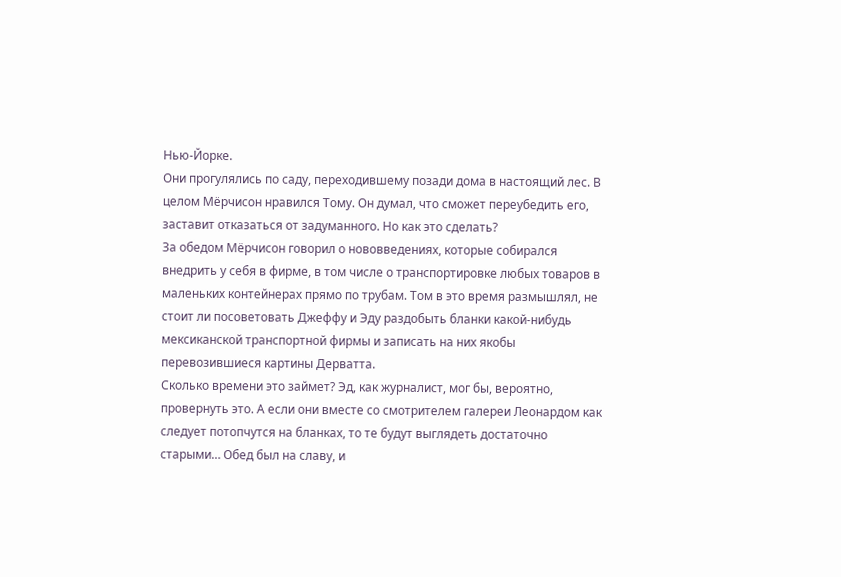Нью-Йорке.
Они прогулялись по саду, переходившему позади дома в настоящий лес. В целом Мёрчисон нравился Тому. Он думал, что сможет переубедить его, заставит отказаться от задуманного. Но как это сделать?
За обедом Мёрчисон говорил о нововведениях, которые собирался внедрить у себя в фирме, в том числе о транспортировке любых товаров в маленьких контейнерах прямо по трубам. Том в это время размышлял, не стоит ли посоветовать Джеффу и Эду раздобыть бланки какой-нибудь мексиканской транспортной фирмы и записать на них якобы перевозившиеся картины Дерватта.
Сколько времени это займет? Эд, как журналист, мог бы, вероятно, провернуть это. А если они вместе со смотрителем галереи Леонардом как следует потопчутся на бланках, то те будут выглядеть достаточно старыми… Обед был на славу, и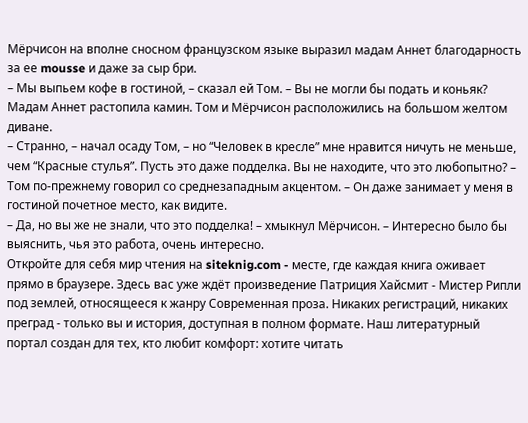Мёрчисон на вполне сносном французском языке выразил мадам Аннет благодарность за ее mousse и даже за сыр бри.
– Мы выпьем кофе в гостиной, – сказал ей Том. – Вы не могли бы подать и коньяк?
Мадам Аннет растопила камин. Том и Мёрчисон расположились на большом желтом диване.
– Странно, – начал осаду Том, – но “Человек в кресле” мне нравится ничуть не меньше, чем “Красные стулья”. Пусть это даже подделка. Вы не находите, что это любопытно? – Том по-прежнему говорил со среднезападным акцентом. – Он даже занимает у меня в гостиной почетное место, как видите.
– Да, но вы же не знали, что это подделка! – хмыкнул Мёрчисон. – Интересно было бы выяснить, чья это работа, очень интересно.
Откройте для себя мир чтения на siteknig.com - месте, где каждая книга оживает прямо в браузере. Здесь вас уже ждёт произведение Патриция Хайсмит - Мистер Рипли под землей, относящееся к жанру Современная проза. Никаких регистраций, никаких преград - только вы и история, доступная в полном формате. Наш литературный портал создан для тех, кто любит комфорт: хотите читать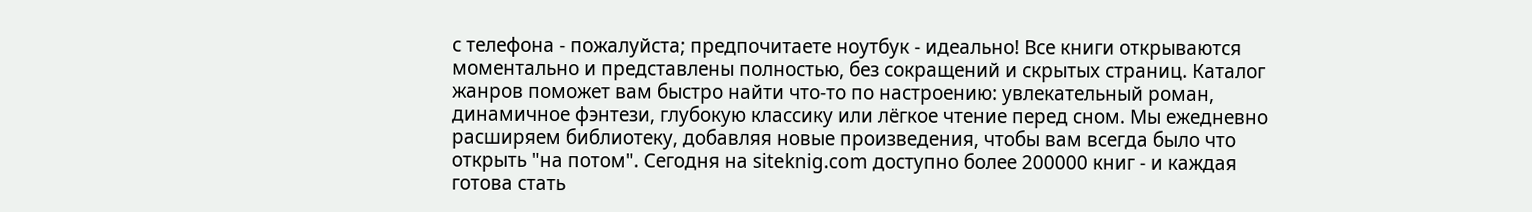с телефона - пожалуйста; предпочитаете ноутбук - идеально! Все книги открываются моментально и представлены полностью, без сокращений и скрытых страниц. Каталог жанров поможет вам быстро найти что-то по настроению: увлекательный роман, динамичное фэнтези, глубокую классику или лёгкое чтение перед сном. Мы ежедневно расширяем библиотеку, добавляя новые произведения, чтобы вам всегда было что открыть "на потом". Сегодня на siteknig.com доступно более 200000 книг - и каждая готова стать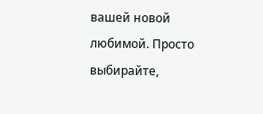вашей новой любимой. Просто выбирайте,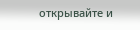открывайте и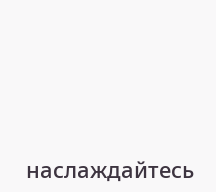наслаждайтесь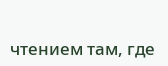чтением там, где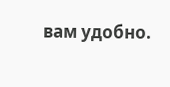вам удобно.